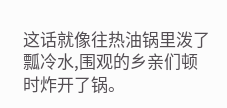这话就像往热油锅里泼了瓢冷水,围观的乡亲们顿时炸开了锅。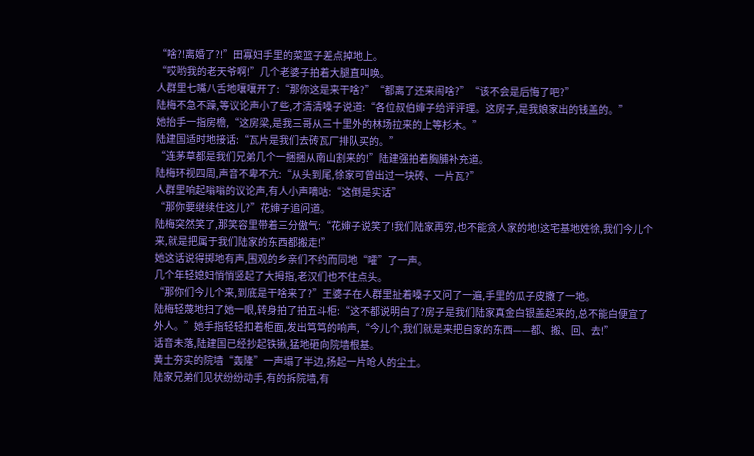“啥?!离婚了?!”田寡妇手里的菜篮子差点掉地上。
“哎哟我的老天爷啊!”几个老婆子拍着大腿直叫唤。
人群里七嘴八舌地嚷嚷开了:“那你这是来干啥?”“都离了还来闹啥?”“该不会是后悔了吧?”
陆梅不急不躁,等议论声小了些,才清清嗓子说道:“各位叔伯婶子给评评理。这房子,是我娘家出的钱盖的。”
她抬手一指房檐,“这房梁,是我三哥从三十里外的林场拉来的上等杉木。”
陆建国适时地接话:“瓦片是我们去砖瓦厂排队买的。”
“连茅草都是我们兄弟几个一捆捆从南山割来的!”陆建强拍着胸脯补充道。
陆梅环视四周,声音不卑不亢:“从头到尾,徐家可曾出过一块砖、一片瓦?”
人群里响起嗡嗡的议论声,有人小声嘀咕:“这倒是实话”
“那你要继续住这儿?”花婶子追问道。
陆梅突然笑了,那笑容里带着三分傲气:“花婶子说笑了!我们陆家再穷,也不能贪人家的地!这宅基地姓徐,我们今儿个来,就是把属于我们陆家的东西都搬走!”
她这话说得掷地有声,围观的乡亲们不约而同地“嚯”了一声。
几个年轻媳妇悄悄竖起了大拇指,老汉们也不住点头。
“那你们今儿个来,到底是干啥来了?”王婆子在人群里扯着嗓子又问了一遍,手里的瓜子皮撒了一地。
陆梅轻蔑地扫了她一眼,转身拍了拍五斗柜:“这不都说明白了?房子是我们陆家真金白银盖起来的,总不能白便宜了外人。”她手指轻轻扣着柜面,发出笃笃的响声,“今儿个,我们就是来把自家的东西——都、搬、回、去!”
话音未落,陆建国已经抄起铁锹,猛地砸向院墙根基。
黄土夯实的院墙“轰隆”一声塌了半边,扬起一片呛人的尘土。
陆家兄弟们见状纷纷动手,有的拆院墙,有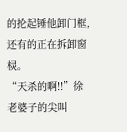的抡起锤他卸门框,还有的正在拆卸窗棂。
“天杀的啊!!”徐老婆子的尖叫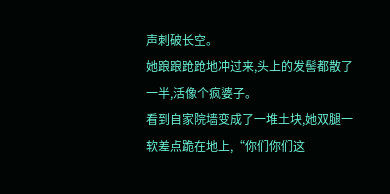声刺破长空。
她踉踉跄跄地冲过来,头上的发髻都散了一半,活像个疯婆子。
看到自家院墙变成了一堆土块,她双腿一软差点跪在地上,“你们你们这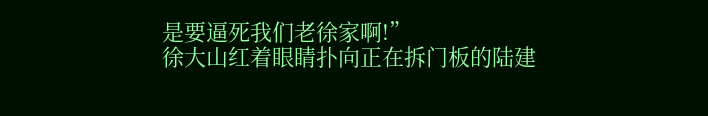是要逼死我们老徐家啊!”
徐大山红着眼睛扑向正在拆门板的陆建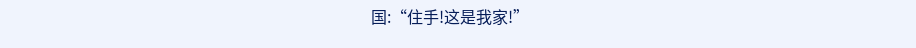国:“住手!这是我家!”